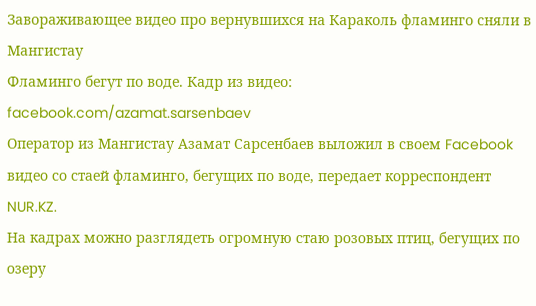Завораживающее видео про вернувшихся на Караколь фламинго сняли в Мангистау
Фламинго бегут по воде. Кадр из видео: facebook.com/azamat.sarsenbaev
Оператор из Мангистау Азамат Сарсенбаев выложил в своем Facebook видео со стаей фламинго, бегущих по воде, передает корреспондент NUR.KZ.
На кадрах можно разглядеть огромную стаю розовых птиц, бегущих по озеру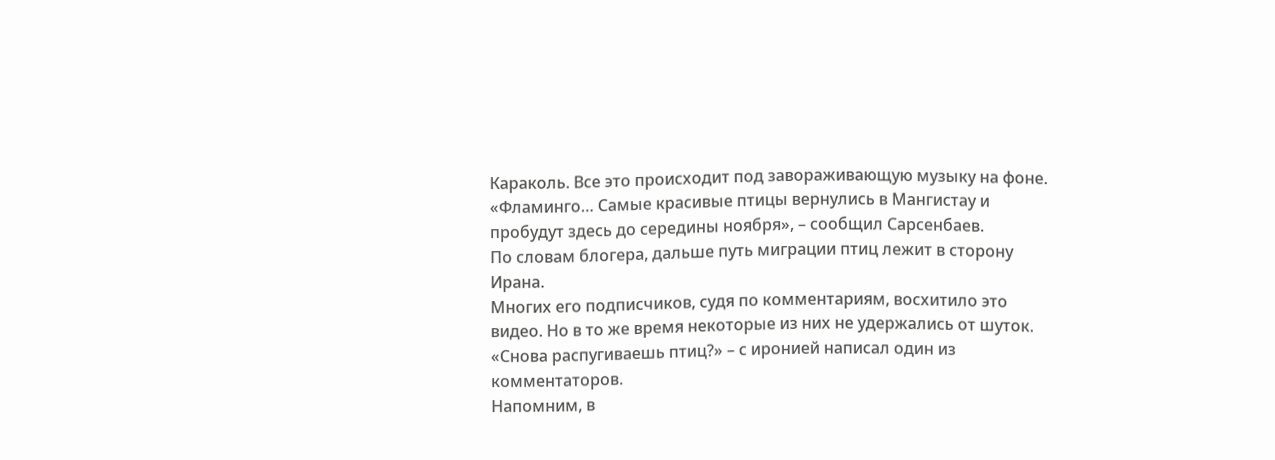Караколь. Все это происходит под завораживающую музыку на фоне.
«Фламинго… Самые красивые птицы вернулись в Мангистау и пробудут здесь до середины ноября», – сообщил Сарсенбаев.
По словам блогера, дальше путь миграции птиц лежит в сторону Ирана.
Многих его подписчиков, судя по комментариям, восхитило это видео. Но в то же время некоторые из них не удержались от шуток.
«Снова распугиваешь птиц?» – с иронией написал один из комментаторов.
Напомним, в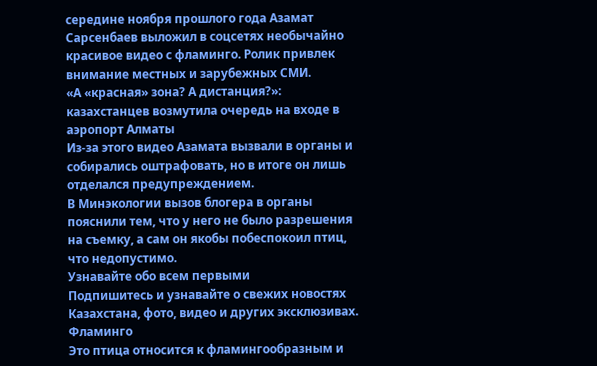середине ноября прошлого года Азамат Сарсенбаев выложил в соцсетях необычайно красивое видео с фламинго. Ролик привлек внимание местных и зарубежных СМИ.
«А «красная» зона? А дистанция?»: казахстанцев возмутила очередь на входе в аэропорт Алматы
Из-за этого видео Азамата вызвали в органы и собирались оштрафовать, но в итоге он лишь отделался предупреждением.
В Минэкологии вызов блогера в органы пояснили тем, что у него не было разрешения на съемку, а сам он якобы побеспокоил птиц, что недопустимо.
Узнавайте обо всем первыми
Подпишитесь и узнавайте о свежих новостях Казахстана, фото, видео и других эксклюзивах.
Фламинго
Это птица относится к фламингообразным и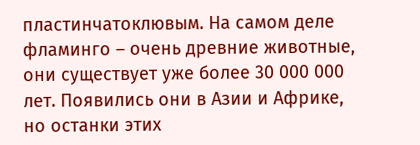пластинчатоклювым. На самом деле фламинго – очень древние животные, они существует уже более 30 000 000 лет. Появились они в Азии и Африке, но останки этих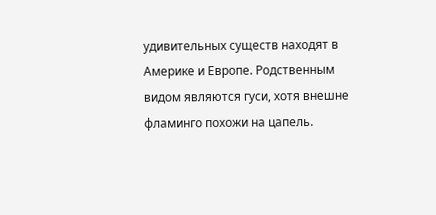удивительных существ находят в Америке и Европе. Родственным видом являются гуси, хотя внешне фламинго похожи на цапель.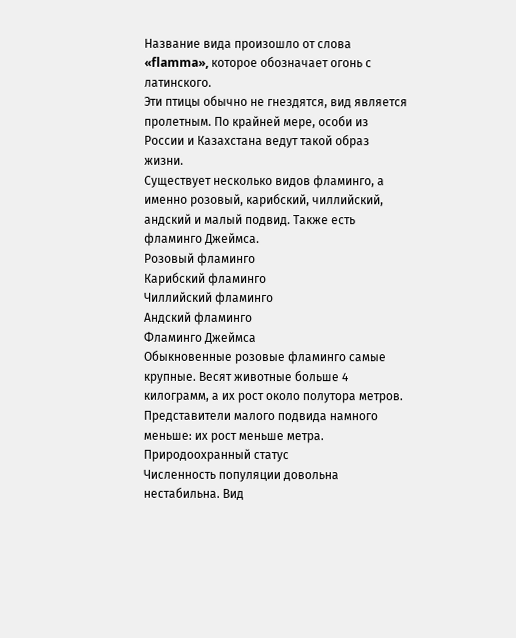Название вида произошло от слова «flamma», которое обозначает огонь с латинского.
Эти птицы обычно не гнездятся, вид является пролетным. По крайней мере, особи из России и Казахстана ведут такой образ жизни.
Существует несколько видов фламинго, а именно розовый, карибский, чиллийский, андский и малый подвид. Также есть фламинго Джеймса.
Розовый фламинго
Карибский фламинго
Чиллийский фламинго
Андский фламинго
Фламинго Джеймса
Обыкновенные розовые фламинго самые крупные. Весят животные больше 4 килограмм, а их рост около полутора метров. Представители малого подвида намного меньше: их рост меньше метра.
Природоохранный статус
Численность популяции довольна нестабильна. Вид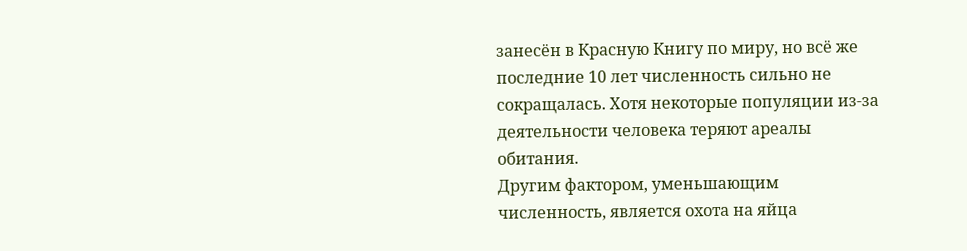занесён в Красную Книгу по миру, но всё же последние 10 лет численность сильно не сокращалась. Хотя некоторые популяции из-за деятельности человека теряют ареалы обитания.
Другим фактором, уменьшающим численность, является охота на яйца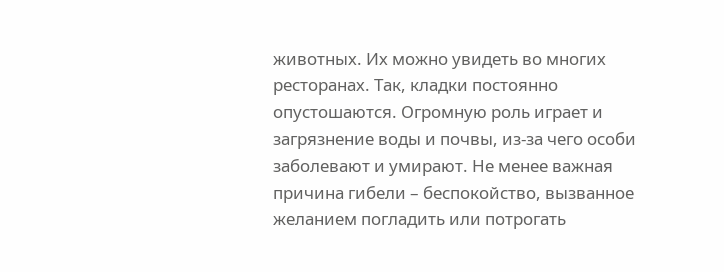животных. Их можно увидеть во многих ресторанах. Так, кладки постоянно опустошаются. Огромную роль играет и загрязнение воды и почвы, из-за чего особи заболевают и умирают. Не менее важная причина гибели – беспокойство, вызванное желанием погладить или потрогать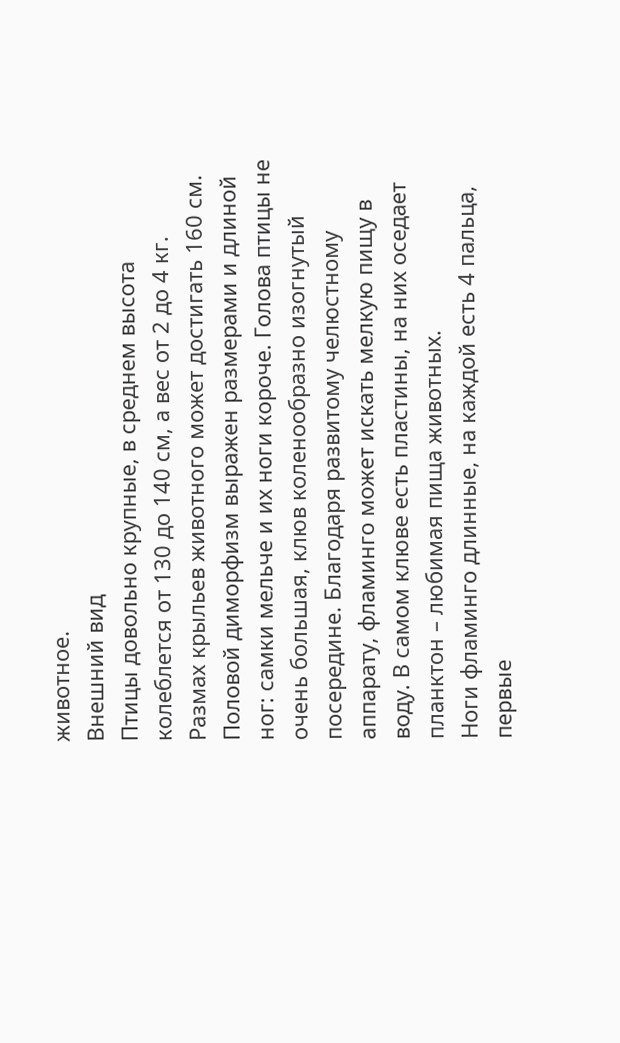животное.
Внешний вид
Птицы довольно крупные, в среднем высота колеблется от 130 до 140 см, а вес от 2 до 4 кг. Размах крыльев животного может достигать 160 см. Половой диморфизм выражен размерами и длиной ног: самки мельче и их ноги короче. Голова птицы не очень большая, клюв коленообразно изогнутый посередине. Благодаря развитому челюстному аппарату, фламинго может искать мелкую пищу в воду. В самом клюве есть пластины, на них оседает планктон – любимая пища животных.
Ноги фламинго длинные, на каждой есть 4 пальца, первые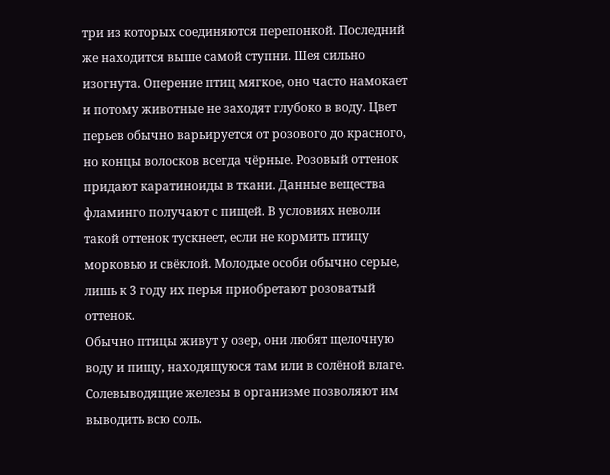три из которых соединяются перепонкой. Последний же находится выше самой ступни. Шея сильно изогнута. Оперение птиц мягкое, оно часто намокает и потому животные не заходят глубоко в воду. Цвет перьев обычно варьируется от розового до красного, но концы волосков всегда чёрные. Розовый оттенок придают каратиноиды в ткани. Данные вещества фламинго получают с пищей. В условиях неволи такой оттенок тускнеет, если не кормить птицу морковью и свёклой. Молодые особи обычно серые, лишь к 3 году их перья приобретают розоватый оттенок.
Обычно птицы живут у озер, они любят щелочную воду и пищу, находящуюся там или в солёной влаге. Солевыводящие железы в организме позволяют им выводить всю соль.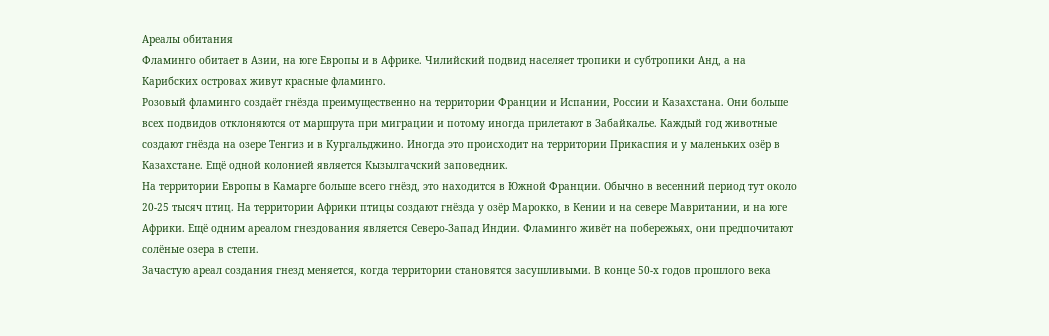Ареалы обитания
Фламинго обитает в Азии, на юге Европы и в Африке. Чилийский подвид населяет тропики и субтропики Анд, а на Карибских островах живут красные фламинго.
Розовый фламинго создаёт гнёзда преимущественно на территории Франции и Испании, России и Казахстана. Они больше всех подвидов отклоняются от маршрута при миграции и потому иногда прилетают в Забайкалье. Каждый год животные создают гнёзда на озере Тенгиз и в Кургальджино. Иногда это происходит на территории Прикаспия и у маленьких озёр в Казахстане. Ещё одной колонией является Кызылгачский заповедник.
На территории Европы в Камарге больше всего гнёзд, это находится в Южной Франции. Обычно в весенний период тут около 20-25 тысяч птиц. На территории Африки птицы создают гнёзда у озёр Марокко, в Кении и на севере Мавритании, и на юге Африки. Ещё одним ареалом гнездования является Северо-Запад Индии. Фламинго живёт на побережьях, они предпочитают солёные озера в степи.
Зачастую ареал создания гнезд меняется, когда территории становятся засушливыми. В конце 50-х годов прошлого века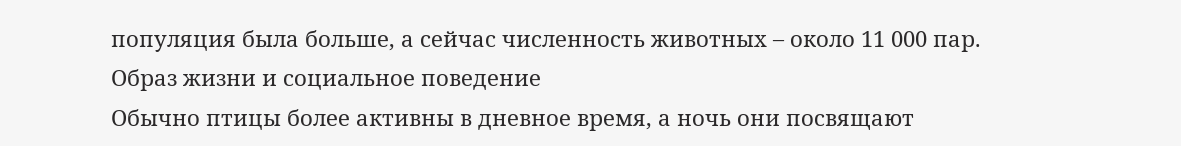популяция была больше, а сейчас численность животных – около 11 000 пар.
Образ жизни и социальное поведение
Обычно птицы более активны в дневное время, а ночь они посвящают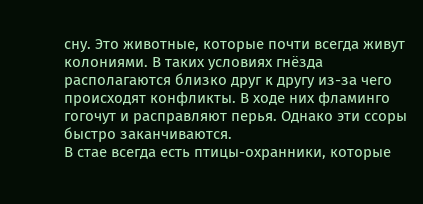сну. Это животные, которые почти всегда живут колониями. В таких условиях гнёзда располагаются близко друг к другу из-за чего происходят конфликты. В ходе них фламинго гогочут и расправляют перья. Однако эти ссоры быстро заканчиваются.
В стае всегда есть птицы-охранники, которые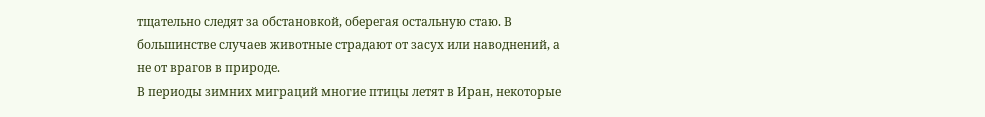тщательно следят за обстановкой, оберегая остальную стаю. В большинстве случаев животные страдают от засух или наводнений, а не от врагов в природе.
В периоды зимних миграций многие птицы летят в Иран, некоторые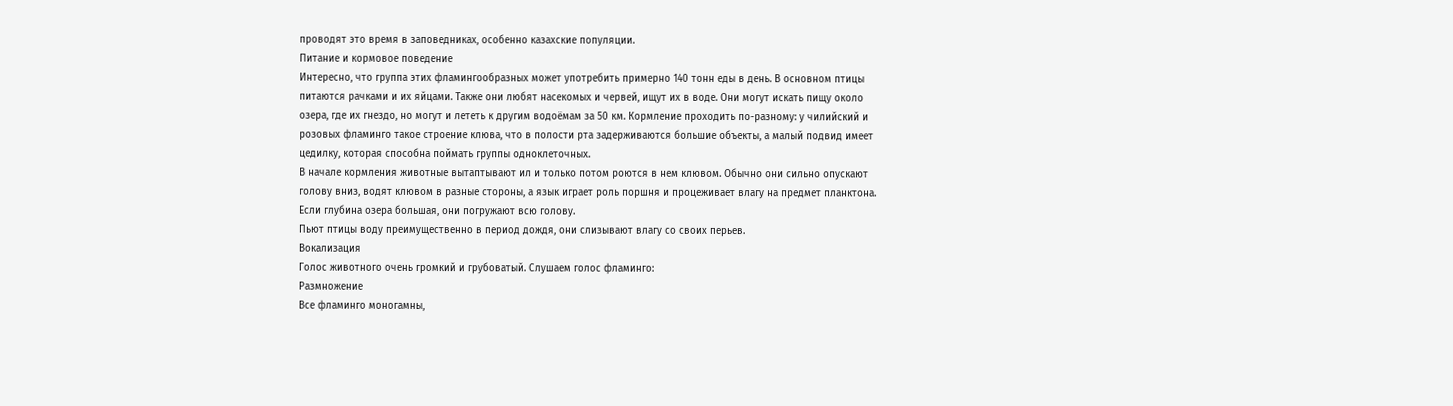проводят это время в заповедниках, особенно казахские популяции.
Питание и кормовое поведение
Интересно, что группа этих фламингообразных может употребить примерно 140 тонн еды в день. В основном птицы питаются рачками и их яйцами. Также они любят насекомых и червей, ищут их в воде. Они могут искать пищу около озера, где их гнездо, но могут и лететь к другим водоёмам за 50 км. Кормление проходить по-разному: у чилийский и розовых фламинго такое строение клюва, что в полости рта задерживаются большие объекты, а малый подвид имеет цедилку, которая способна поймать группы одноклеточных.
В начале кормления животные вытаптывают ил и только потом роются в нем клювом. Обычно они сильно опускают голову вниз, водят клювом в разные стороны, а язык играет роль поршня и процеживает влагу на предмет планктона. Если глубина озера большая, они погружают всю голову.
Пьют птицы воду преимущественно в период дождя, они слизывают влагу со своих перьев.
Вокализация
Голос животного очень громкий и грубоватый. Слушаем голос фламинго:
Размножение
Все фламинго моногамны,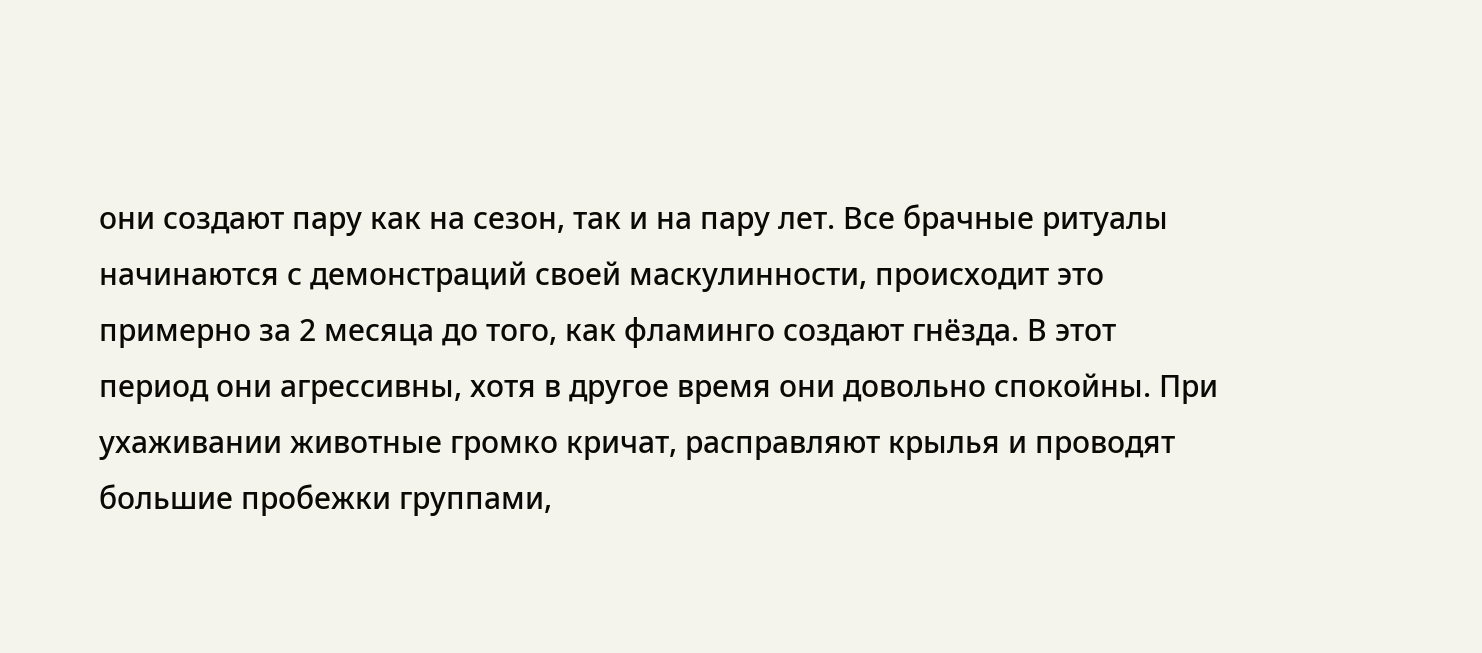они создают пару как на сезон, так и на пару лет. Все брачные ритуалы начинаются с демонстраций своей маскулинности, происходит это примерно за 2 месяца до того, как фламинго создают гнёзда. В этот период они агрессивны, хотя в другое время они довольно спокойны. При ухаживании животные громко кричат, расправляют крылья и проводят большие пробежки группами,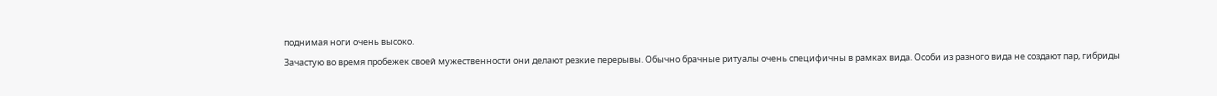поднимая ноги очень высоко.
Зачастую во время пробежек своей мужественности они делают резкие перерывы. Обычно брачные ритуалы очень специфичны в рамках вида. Особи из разного вида не создают пар, гибриды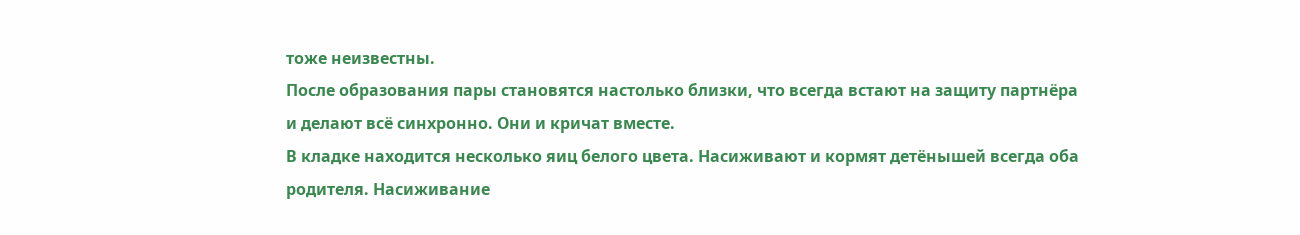тоже неизвестны.
После образования пары становятся настолько близки, что всегда встают на защиту партнёра и делают всё синхронно. Они и кричат вместе.
В кладке находится несколько яиц белого цвета. Насиживают и кормят детёнышей всегда оба родителя. Насиживание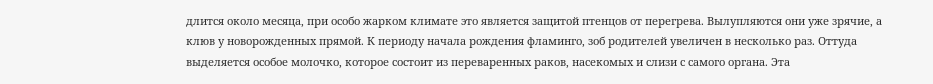длится около месяца, при особо жарком климате это является защитой птенцов от перегрева. Вылупляются они уже зрячие, а клюв у новорожденных прямой. К периоду начала рождения фламинго, зоб родителей увеличен в несколько раз. Оттуда выделяется особое молочко, которое состоит из переваренных раков, насекомых и слизи с самого органа. Эта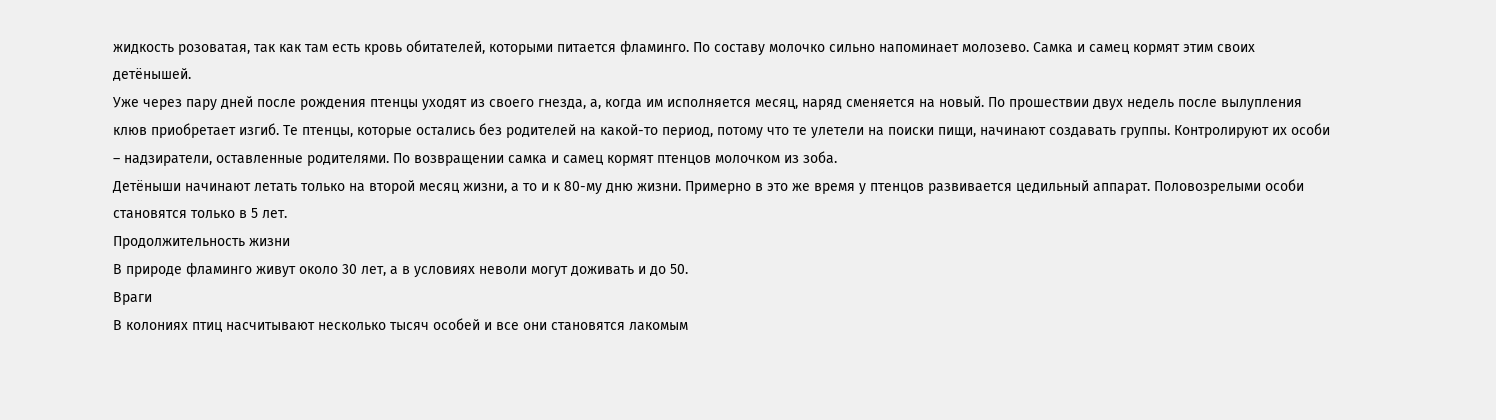жидкость розоватая, так как там есть кровь обитателей, которыми питается фламинго. По составу молочко сильно напоминает молозево. Самка и самец кормят этим своих детёнышей.
Уже через пару дней после рождения птенцы уходят из своего гнезда, а, когда им исполняется месяц, наряд сменяется на новый. По прошествии двух недель после вылупления клюв приобретает изгиб. Те птенцы, которые остались без родителей на какой-то период, потому что те улетели на поиски пищи, начинают создавать группы. Контролируют их особи – надзиратели, оставленные родителями. По возвращении самка и самец кормят птенцов молочком из зоба.
Детёныши начинают летать только на второй месяц жизни, а то и к 80-му дню жизни. Примерно в это же время у птенцов развивается цедильный аппарат. Половозрелыми особи становятся только в 5 лет.
Продолжительность жизни
В природе фламинго живут около 30 лет, а в условиях неволи могут доживать и до 50.
Враги
В колониях птиц насчитывают несколько тысяч особей и все они становятся лакомым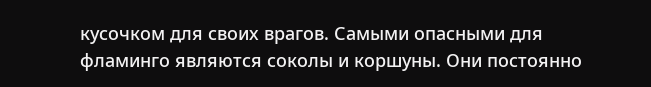кусочком для своих врагов. Самыми опасными для фламинго являются соколы и коршуны. Они постоянно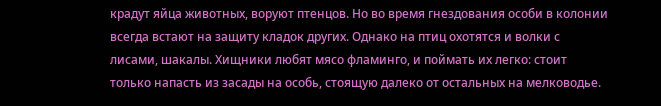крадут яйца животных, воруют птенцов. Но во время гнездования особи в колонии всегда встают на защиту кладок других. Однако на птиц охотятся и волки с лисами, шакалы. Хищники любят мясо фламинго, и поймать их легко: стоит только напасть из засады на особь, стоящую далеко от остальных на мелководье.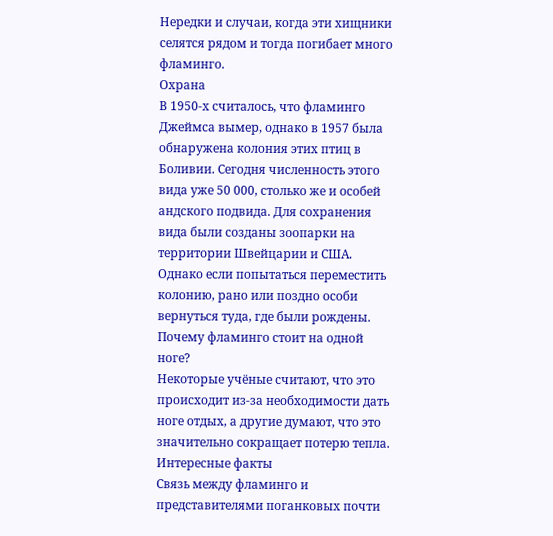Нередки и случаи, когда эти хищники селятся рядом и тогда погибает много фламинго.
Охрана
В 1950-х считалось, что фламинго Джеймса вымер, однако в 1957 была обнаружена колония этих птиц в Боливии. Сегодня численность этого вида уже 50 000, столько же и особей андского подвида. Для сохранения вида были созданы зоопарки на территории Швейцарии и США. Однако если попытаться переместить колонию, рано или поздно особи вернуться туда, где были рождены.
Почему фламинго стоит на одной ноге?
Некоторые учёные считают, что это происходит из-за необходимости дать ноге отдых, а другие думают, что это значительно сокращает потерю тепла.
Интересные факты
Связь между фламинго и представителями поганковых почти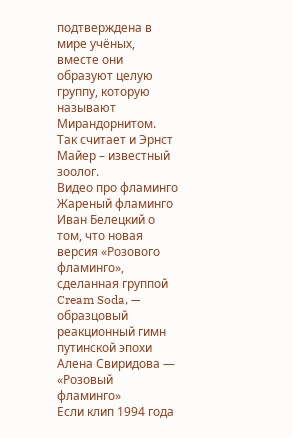подтверждена в мире учёных, вместе они образуют целую группу, которую называют Мирандорнитом. Так считает и Эрнст Майер – известный зоолог.
Видео про фламинго
Жареный фламинго
Иван Белецкий о том, что новая версия «Розового фламинго», сделанная группой Cream Soda, — образцовый реакционный гимн путинской эпохи
Алена Свиридова — «Розовый фламинго»
Если клип 1994 года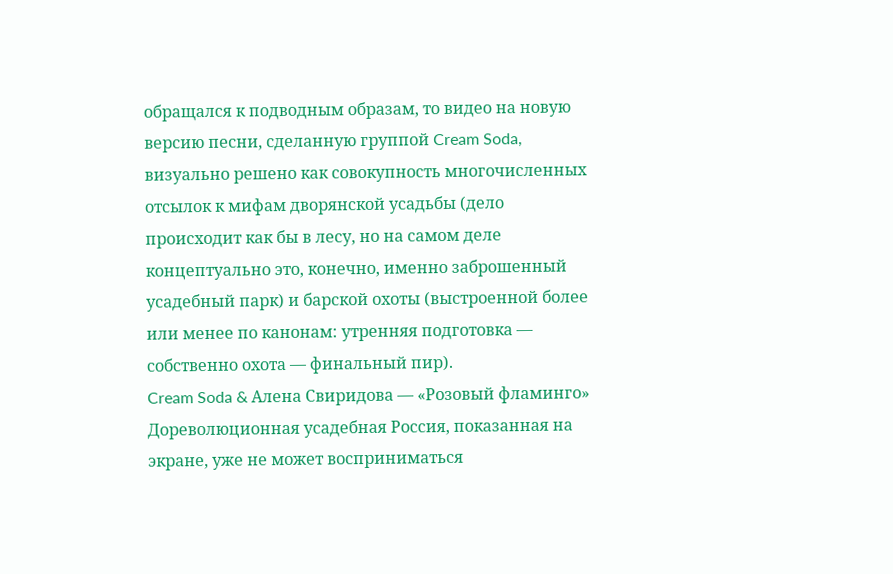обращался к подводным образам, то видео на новую версию песни, сделанную группой Cream Soda, визуально решено как совокупность многочисленных отсылок к мифам дворянской усадьбы (дело происходит как бы в лесу, но на самом деле концептуально это, конечно, именно заброшенный усадебный парк) и барской охоты (выстроенной более или менее по канонам: утренняя подготовка — собственно охота — финальный пир).
Cream Soda & Алена Свиридова — «Розовый фламинго»
Дореволюционная усадебная Россия, показанная на экране, уже не может восприниматься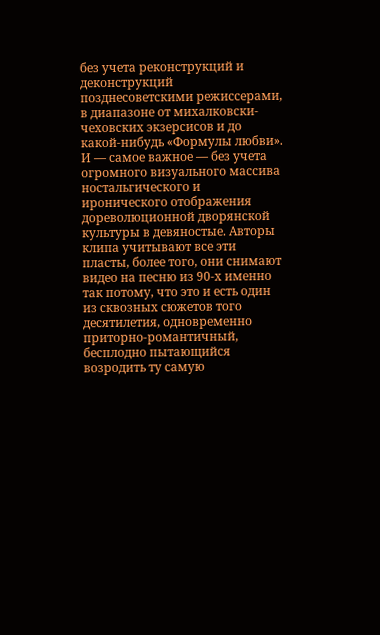без учета реконструкций и деконструкций позднесоветскими режиссерами, в диапазоне от михалковски-чеховских экзерсисов и до какой-нибудь «Формулы любви». И — самое важное — без учета огромного визуального массива ностальгического и иронического отображения дореволюционной дворянской культуры в девяностые. Авторы клипа учитывают все эти пласты, более того, они снимают видео на песню из 90-х именно так потому, что это и есть один из сквозных сюжетов того десятилетия, одновременно приторно-романтичный, бесплодно пытающийся возродить ту самую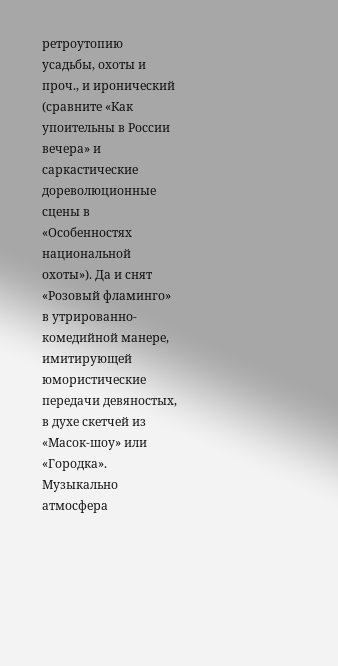ретроутопию усадьбы, охоты и проч., и иронический (сравните «Как упоительны в России вечера» и саркастические дореволюционные сцены в «Особенностях национальной охоты»). Да и снят «Розовый фламинго» в утрированно-комедийной манере, имитирующей юмористические передачи девяностых, в духе скетчей из «Масок-шоу» или «Городка».
Музыкально атмосфера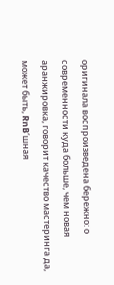оригинала воспроизведена бережно: о современности куда больше, чем новая аранжировка, говорит качество мастеринга да, может быть, RnB‘шная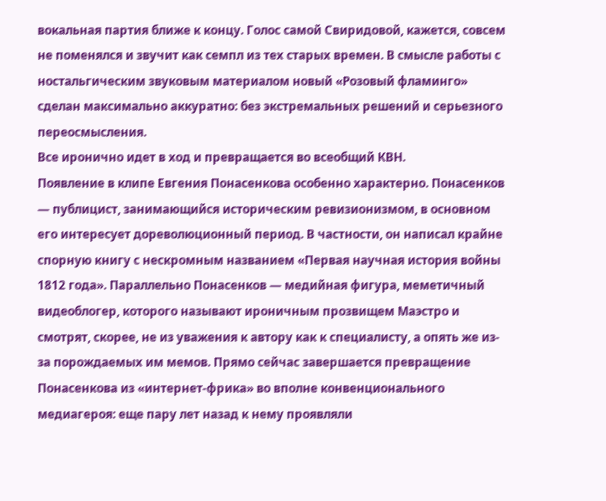вокальная партия ближе к концу. Голос самой Свиридовой, кажется, совсем не поменялся и звучит как семпл из тех старых времен. В смысле работы с ностальгическим звуковым материалом новый «Розовый фламинго» сделан максимально аккуратно: без экстремальных решений и серьезного переосмысления.
Все иронично идет в ход и превращается во всеобщий КВН.
Появление в клипе Евгения Понасенкова особенно характерно. Понасенков — публицист, занимающийся историческим ревизионизмом, в основном его интересует дореволюционный период. В частности, он написал крайне спорную книгу с нескромным названием «Первая научная история войны 1812 года». Параллельно Понасенков — медийная фигура, меметичный видеоблогер, которого называют ироничным прозвищем Маэстро и смотрят, скорее, не из уважения к автору как к специалисту, а опять же из-за порождаемых им мемов. Прямо сейчас завершается превращение Понасенкова из «интернет-фрика» во вполне конвенционального медиагероя: еще пару лет назад к нему проявляли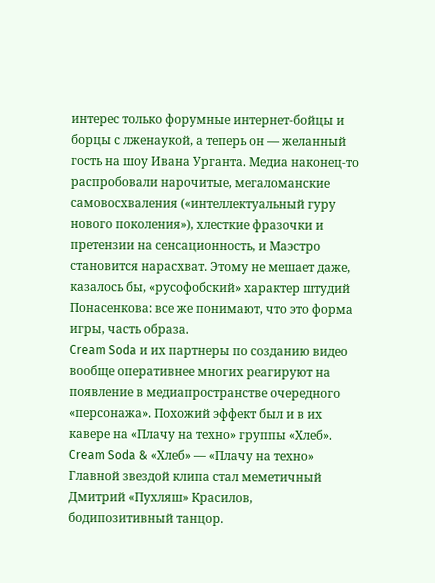интерес только форумные интернет-бойцы и борцы с лженаукой, а теперь он — желанный гость на шоу Ивана Урганта. Медиа наконец-то распробовали нарочитые, мегаломанские самовосхваления («интеллектуальный гуру нового поколения»), хлесткие фразочки и претензии на сенсационность, и Маэстро становится нарасхват. Этому не мешает даже, казалось бы, «русофобский» характер штудий Понасенкова: все же понимают, что это форма игры, часть образа.
Cream Soda и их партнеры по созданию видео вообще оперативнее многих реагируют на появление в медиапространстве очередного «персонажа». Похожий эффект был и в их кавере на «Плачу на техно» группы «Хлеб».
Cream Soda & «Хлеб» — «Плачу на техно»
Главной звездой клипа стал меметичный Дмитрий «Пухляш» Красилов, бодипозитивный танцор.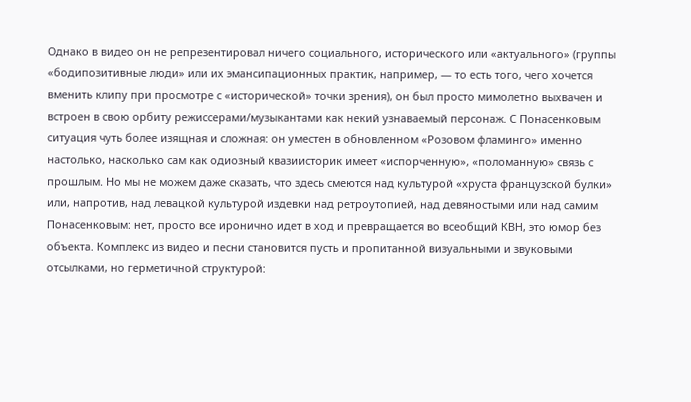Однако в видео он не репрезентировал ничего социального, исторического или «актуального» (группы «бодипозитивные люди» или их эмансипационных практик, например, — то есть того, чего хочется вменить клипу при просмотре с «исторической» точки зрения), он был просто мимолетно выхвачен и встроен в свою орбиту режиссерами/музыкантами как некий узнаваемый персонаж. С Понасенковым ситуация чуть более изящная и сложная: он уместен в обновленном «Розовом фламинго» именно настолько, насколько сам как одиозный квазиисторик имеет «испорченную», «поломанную» связь с прошлым. Но мы не можем даже сказать, что здесь смеются над культурой «хруста французской булки» или, напротив, над левацкой культурой издевки над ретроутопией, над девяностыми или над самим Понасенковым: нет, просто все иронично идет в ход и превращается во всеобщий КВН, это юмор без объекта. Комплекс из видео и песни становится пусть и пропитанной визуальными и звуковыми отсылками, но герметичной структурой: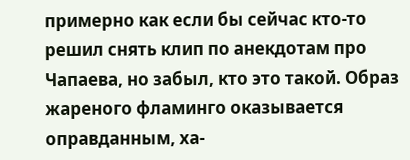примерно как если бы сейчас кто-то решил снять клип по анекдотам про Чапаева, но забыл, кто это такой. Образ жареного фламинго оказывается оправданным, ха-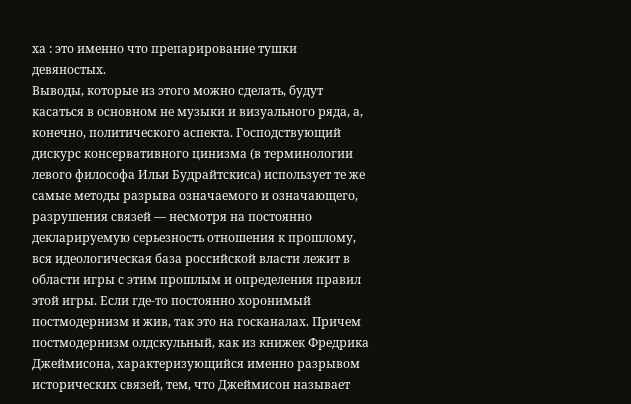ха : это именно что препарирование тушки девяностых.
Выводы, которые из этого можно сделать, будут касаться в основном не музыки и визуального ряда, а, конечно, политического аспекта. Господствующий дискурс консервативного цинизма (в терминологии левого философа Ильи Будрайтскиса) использует те же самые методы разрыва означаемого и означающего, разрушения связей — несмотря на постоянно декларируемую серьезность отношения к прошлому, вся идеологическая база российской власти лежит в области игры с этим прошлым и определения правил этой игры. Если где-то постоянно хоронимый постмодернизм и жив, так это на госканалах. Причем постмодернизм олдскульный, как из книжек Фредрика Джеймисона, характеризующийся именно разрывом исторических связей, тем, что Джеймисон называет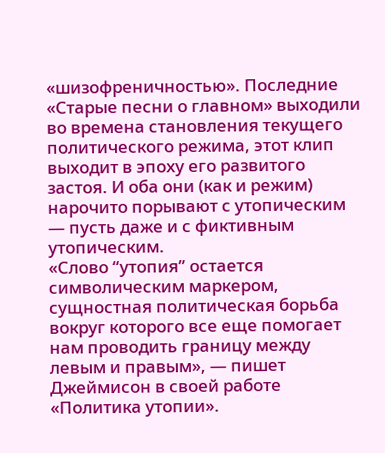«шизофреничностью». Последние «Старые песни о главном» выходили во времена становления текущего политического режима, этот клип выходит в эпоху его развитого застоя. И оба они (как и режим) нарочито порывают с утопическим — пусть даже и с фиктивным утопическим.
«Слово “утопия” остается символическим маркером, сущностная политическая борьба вокруг которого все еще помогает нам проводить границу между левым и правым», — пишет Джеймисон в своей работе «Политика утопии».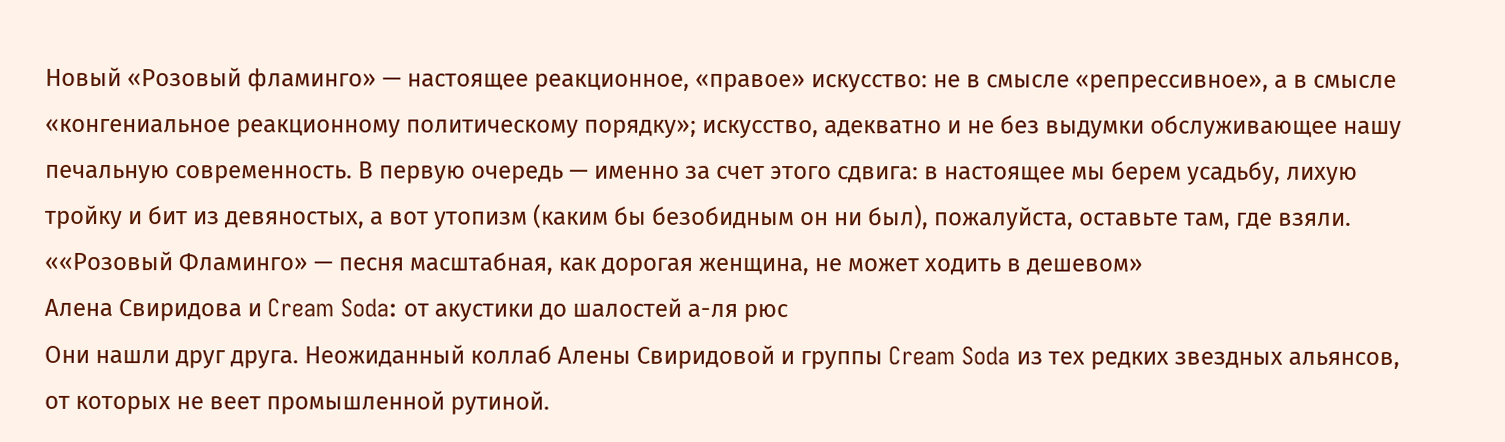Новый «Розовый фламинго» — настоящее реакционное, «правое» искусство: не в смысле «репрессивное», а в смысле «конгениальное реакционному политическому порядку»; искусство, адекватно и не без выдумки обслуживающее нашу печальную современность. В первую очередь — именно за счет этого сдвига: в настоящее мы берем усадьбу, лихую тройку и бит из девяностых, а вот утопизм (каким бы безобидным он ни был), пожалуйста, оставьте там, где взяли.
««Розовый Фламинго» — песня масштабная, как дорогая женщина, не может ходить в дешевом»
Алена Свиридова и Cream Soda: от акустики до шалостей а-ля рюс
Они нашли друг друга. Неожиданный коллаб Алены Свиридовой и группы Cream Soda из тех редких звездных альянсов, от которых не веет промышленной рутиной.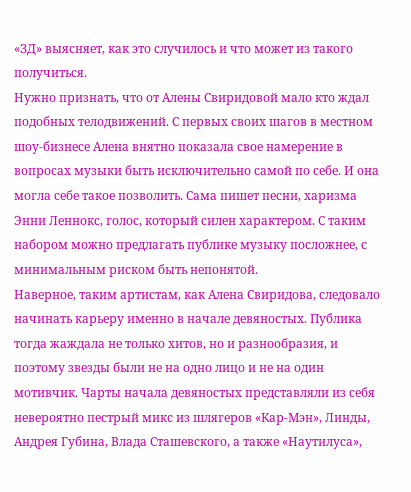«ЗД» выясняет, как это случилось и что может из такого получиться.
Нужно признать, что от Алены Свиридовой мало кто ждал подобных телодвижений. С первых своих шагов в местном шоу-бизнесе Алена внятно показала свое намерение в вопросах музыки быть исключительно самой по себе. И она могла себе такое позволить. Сама пишет песни, харизма Энни Леннокс, голос, который силен характером. С таким набором можно предлагать публике музыку посложнее, с минимальным риском быть непонятой.
Наверное, таким артистам, как Алена Свиридова, следовало начинать карьеру именно в начале девяностых. Публика тогда жаждала не только хитов, но и разнообразия, и поэтому звезды были не на одно лицо и не на один мотивчик. Чарты начала девяностых представляли из себя невероятно пестрый микс из шлягеров «Кар-Мэн», Линды, Андрея Губина, Влада Сташевского, а также «Наутилуса»,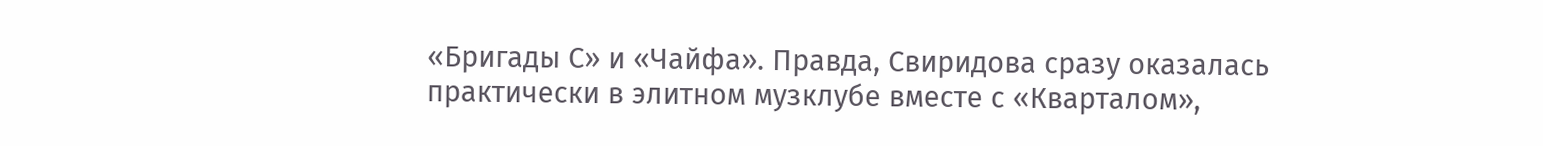«Бригады С» и «Чайфа». Правда, Свиридова сразу оказалась практически в элитном музклубе вместе с «Кварталом»,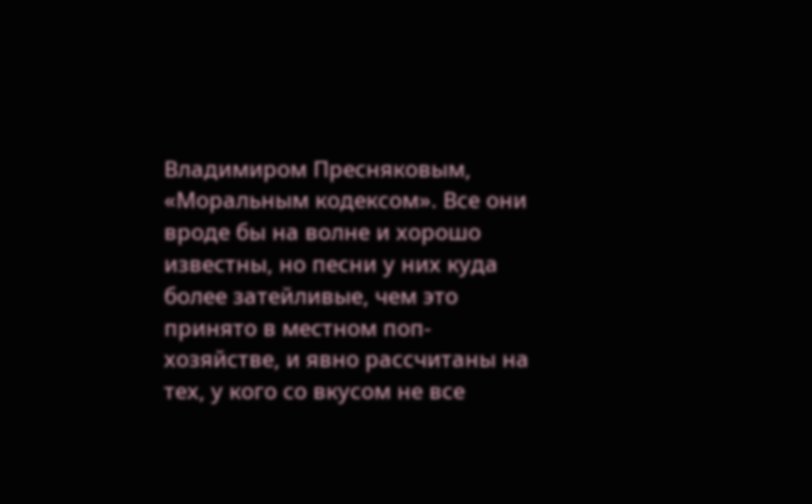Владимиром Пресняковым, «Моральным кодексом». Все они вроде бы на волне и хорошо известны, но песни у них куда более затейливые, чем это принято в местном поп-хозяйстве, и явно рассчитаны на тех, у кого со вкусом не все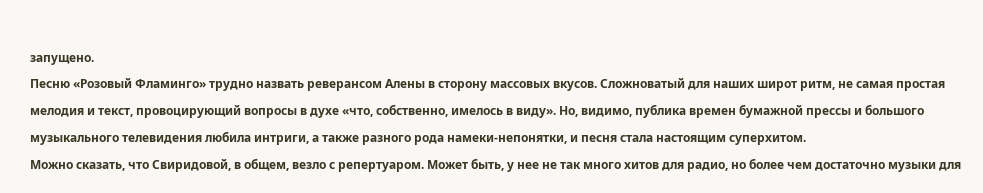запущено.
Песню «Розовый Фламинго» трудно назвать реверансом Алены в сторону массовых вкусов. Сложноватый для наших широт ритм, не самая простая мелодия и текст, провоцирующий вопросы в духе «что, собственно, имелось в виду». Но, видимо, публика времен бумажной прессы и большого музыкального телевидения любила интриги, а также разного рода намеки-непонятки, и песня стала настоящим суперхитом.
Можно сказать, что Свиридовой, в общем, везло с репертуаром. Может быть, у нее не так много хитов для радио, но более чем достаточно музыки для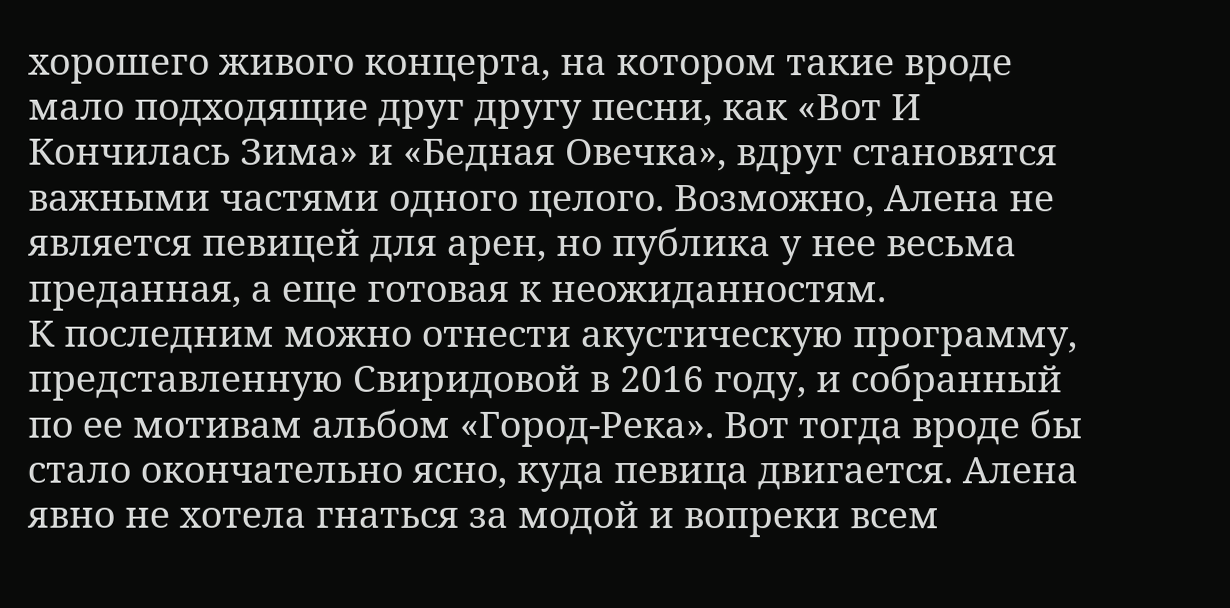хорошего живого концерта, на котором такие вроде мало подходящие друг другу песни, как «Вот И Кончилась Зима» и «Бедная Овечка», вдруг становятся важными частями одного целого. Возможно, Алена не является певицей для арен, но публика у нее весьма преданная, а еще готовая к неожиданностям.
К последним можно отнести акустическую программу, представленную Свиридовой в 2016 году, и собранный по ее мотивам альбом «Город-Река». Вот тогда вроде бы стало окончательно ясно, куда певица двигается. Алена явно не хотела гнаться за модой и вопреки всем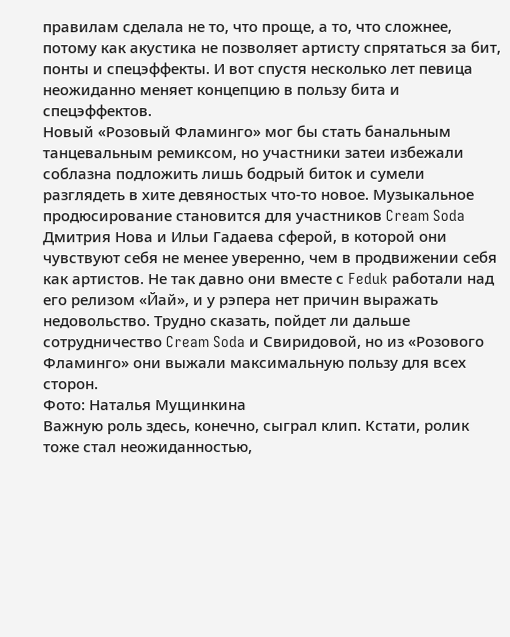правилам сделала не то, что проще, а то, что сложнее, потому как акустика не позволяет артисту спрятаться за бит, понты и спецэффекты. И вот спустя несколько лет певица неожиданно меняет концепцию в пользу бита и спецэффектов.
Новый «Розовый Фламинго» мог бы стать банальным танцевальным ремиксом, но участники затеи избежали соблазна подложить лишь бодрый биток и сумели разглядеть в хите девяностых что-то новое. Музыкальное продюсирование становится для участников Cream Soda Дмитрия Нова и Ильи Гадаева сферой, в которой они чувствуют себя не менее уверенно, чем в продвижении себя как артистов. Не так давно они вместе с Feduk работали над его релизом «Йай», и у рэпера нет причин выражать недовольство. Трудно сказать, пойдет ли дальше сотрудничество Cream Soda и Свиридовой, но из «Розового Фламинго» они выжали максимальную пользу для всех сторон.
Фото: Наталья Мущинкина
Важную роль здесь, конечно, сыграл клип. Кстати, ролик тоже стал неожиданностью,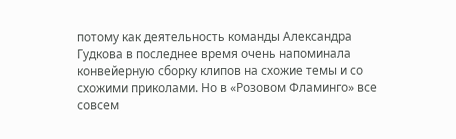потому как деятельность команды Александра Гудкова в последнее время очень напоминала конвейерную сборку клипов на схожие темы и со схожими приколами. Но в «Розовом Фламинго» все совсем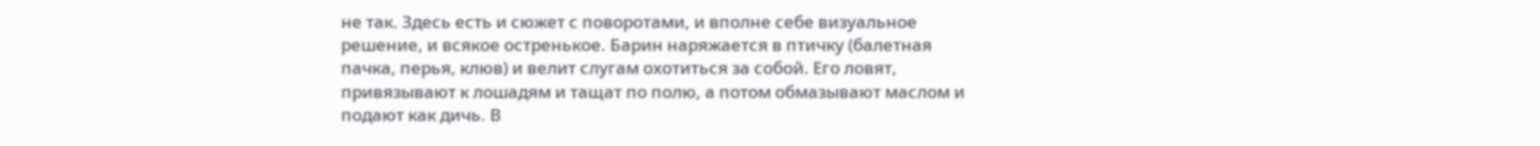не так. Здесь есть и сюжет с поворотами, и вполне себе визуальное решение, и всякое остренькое. Барин наряжается в птичку (балетная пачка, перья, клюв) и велит слугам охотиться за собой. Его ловят, привязывают к лошадям и тащат по полю, а потом обмазывают маслом и подают как дичь. В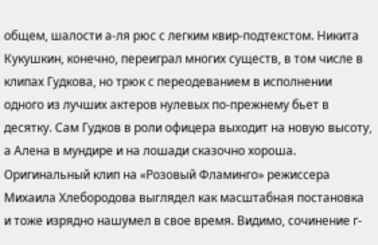общем, шалости а-ля рюс с легким квир-подтекстом. Никита Кукушкин, конечно, переиграл многих существ, в том числе в клипах Гудкова, но трюк с переодеванием в исполнении одного из лучших актеров нулевых по-прежнему бьет в десятку. Сам Гудков в роли офицера выходит на новую высоту, а Алена в мундире и на лошади сказочно хороша.
Оригинальный клип на «Розовый Фламинго» режиссера Михаила Хлебородова выглядел как масштабная постановка и тоже изрядно нашумел в свое время. Видимо, сочинение г-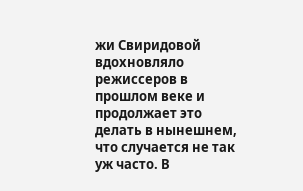жи Свиридовой вдохновляло режиссеров в прошлом веке и продолжает это делать в нынешнем, что случается не так уж часто. В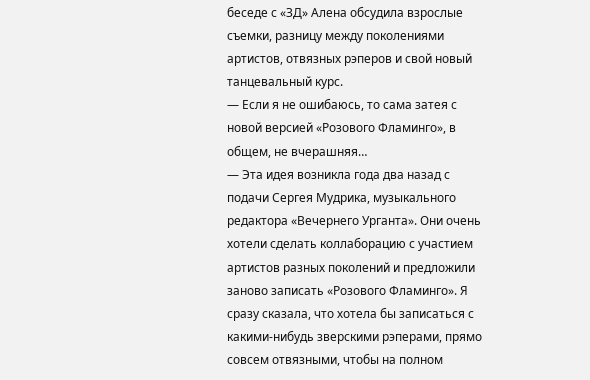беседе с «ЗД» Алена обсудила взрослые съемки, разницу между поколениями артистов, отвязных рэперов и свой новый танцевальный курс.
— Если я не ошибаюсь, то сама затея с новой версией «Розового Фламинго», в общем, не вчерашняя…
— Эта идея возникла года два назад с подачи Сергея Мудрика, музыкального редактора «Вечернего Урганта». Они очень хотели сделать коллаборацию с участием артистов разных поколений и предложили заново записать «Розового Фламинго». Я сразу сказала, что хотела бы записаться с какими-нибудь зверскими рэперами, прямо совсем отвязными, чтобы на полном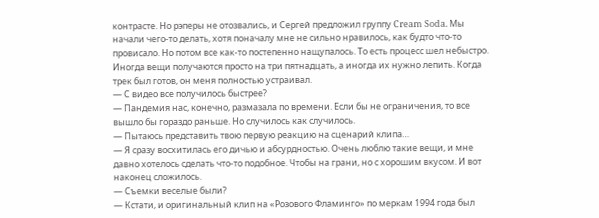контрасте. Но рэперы не отозвались, и Сергей предложил группу Cream Soda. Мы начали чего-то делать, хотя поначалу мне не сильно нравилось, как будто что-то провисало. Но потом все как-то постепенно нащупалось. То есть процесс шел небыстро. Иногда вещи получаются просто на три пятнадцать, а иногда их нужно лепить. Когда трек был готов, он меня полностью устраивал.
— С видео все получилось быстрее?
— Пандемия нас, конечно, размазала по времени. Если бы не ограничения, то все вышло бы гораздо раньше. Но случилось как случилось.
— Пытаюсь представить твою первую реакцию на сценарий клипа…
— Я сразу восхитилась его дичью и абсурдностью. Очень люблю такие вещи, и мне давно хотелось сделать что-то подобное. Чтобы на грани, но с хорошим вкусом. И вот наконец сложилось.
— Съемки веселые были?
— Кстати, и оригинальный клип на «Розового Фламинго» по меркам 1994 года был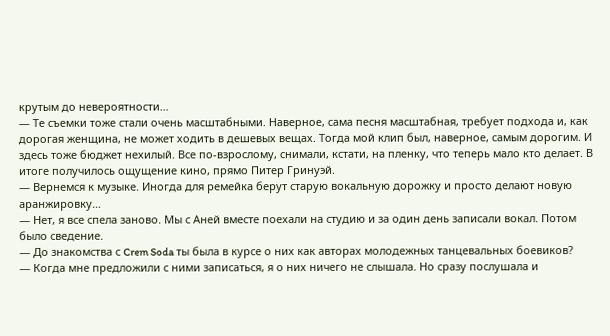крутым до невероятности…
— Те съемки тоже стали очень масштабными. Наверное, сама песня масштабная, требует подхода и, как дорогая женщина, не может ходить в дешевых вещах. Тогда мой клип был, наверное, самым дорогим. И здесь тоже бюджет нехилый. Все по-взрослому, снимали, кстати, на пленку, что теперь мало кто делает. В итоге получилось ощущение кино, прямо Питер Гринуэй.
— Вернемся к музыке. Иногда для ремейка берут старую вокальную дорожку и просто делают новую аранжировку…
— Нет, я все спела заново. Мы с Аней вместе поехали на студию и за один день записали вокал. Потом было сведение.
— До знакомства с Crem Soda ты была в курсе о них как авторах молодежных танцевальных боевиков?
— Когда мне предложили с ними записаться, я о них ничего не слышала. Но сразу послушала и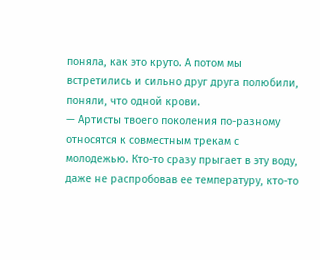поняла, как это круто. А потом мы встретились и сильно друг друга полюбили, поняли, что одной крови.
— Артисты твоего поколения по-разному относятся к совместным трекам с молодежью. Кто-то сразу прыгает в эту воду, даже не распробовав ее температуру, кто-то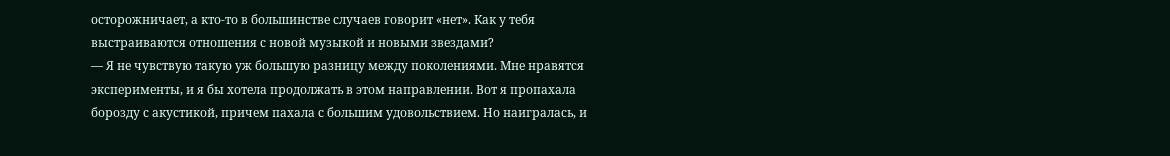осторожничает, а кто-то в большинстве случаев говорит «нет». Как у тебя выстраиваются отношения с новой музыкой и новыми звездами?
— Я не чувствую такую уж большую разницу между поколениями. Мне нравятся эксперименты, и я бы хотела продолжать в этом направлении. Вот я пропахала борозду с акустикой, причем пахала с большим удовольствием. Но наигралась, и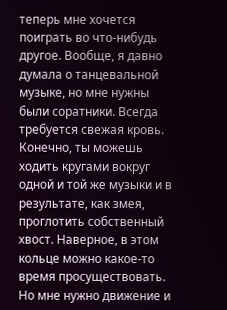теперь мне хочется поиграть во что-нибудь другое. Вообще, я давно думала о танцевальной музыке, но мне нужны были соратники. Всегда требуется свежая кровь. Конечно, ты можешь ходить кругами вокруг одной и той же музыки и в результате, как змея, проглотить собственный хвост. Наверное, в этом кольце можно какое-то время просуществовать. Но мне нужно движение и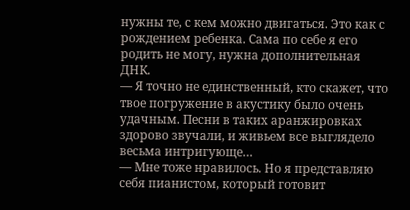нужны те, с кем можно двигаться. Это как с рождением ребенка. Сама по себе я его родить не могу, нужна дополнительная ДНК.
— Я точно не единственный, кто скажет, что твое погружение в акустику было очень удачным. Песни в таких аранжировках здорово звучали, и живьем все выглядело весьма интригующе…
— Мне тоже нравилось. Но я представляю себя пианистом, который готовит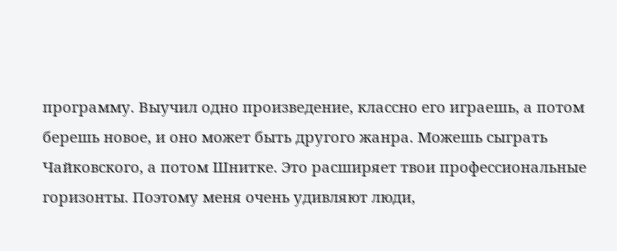программу. Выучил одно произведение, классно его играешь, а потом берешь новое, и оно может быть другого жанра. Можешь сыграть Чайковского, а потом Шнитке. Это расширяет твои профессиональные горизонты. Поэтому меня очень удивляют люди,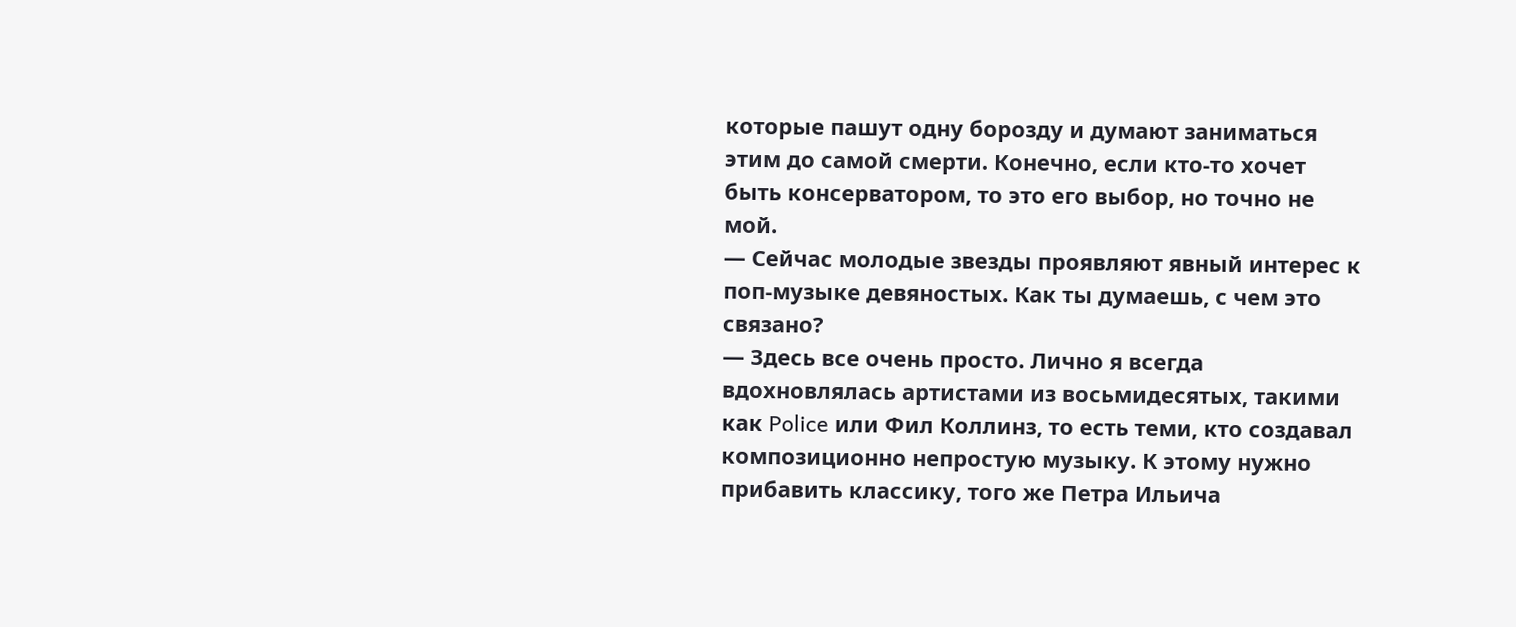которые пашут одну борозду и думают заниматься этим до самой смерти. Конечно, если кто-то хочет быть консерватором, то это его выбор, но точно не мой.
— Сейчас молодые звезды проявляют явный интерес к поп-музыке девяностых. Как ты думаешь, с чем это связано?
— Здесь все очень просто. Лично я всегда вдохновлялась артистами из восьмидесятых, такими как Police или Фил Коллинз, то есть теми, кто создавал композиционно непростую музыку. К этому нужно прибавить классику, того же Петра Ильича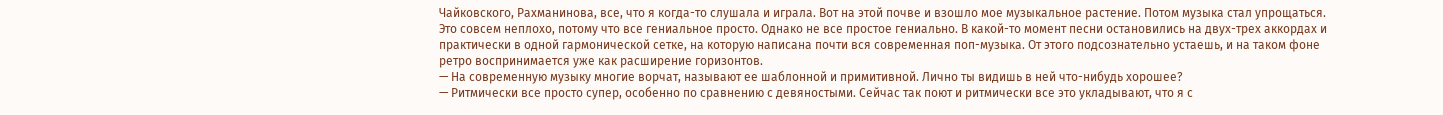Чайковского, Рахманинова, все, что я когда-то слушала и играла. Вот на этой почве и взошло мое музыкальное растение. Потом музыка стал упрощаться. Это совсем неплохо, потому что все гениальное просто. Однако не все простое гениально. В какой-то момент песни остановились на двух-трех аккордах и практически в одной гармонической сетке, на которую написана почти вся современная поп-музыка. От этого подсознательно устаешь, и на таком фоне ретро воспринимается уже как расширение горизонтов.
— На современную музыку многие ворчат, называют ее шаблонной и примитивной. Лично ты видишь в ней что-нибудь хорошее?
— Ритмически все просто супер, особенно по сравнению с девяностыми. Сейчас так поют и ритмически все это укладывают, что я с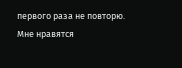первого раза не повторю. Мне нравятся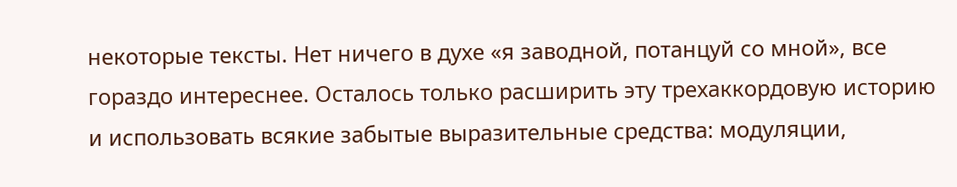некоторые тексты. Нет ничего в духе «я заводной, потанцуй со мной», все гораздо интереснее. Осталось только расширить эту трехаккордовую историю и использовать всякие забытые выразительные средства: модуляции,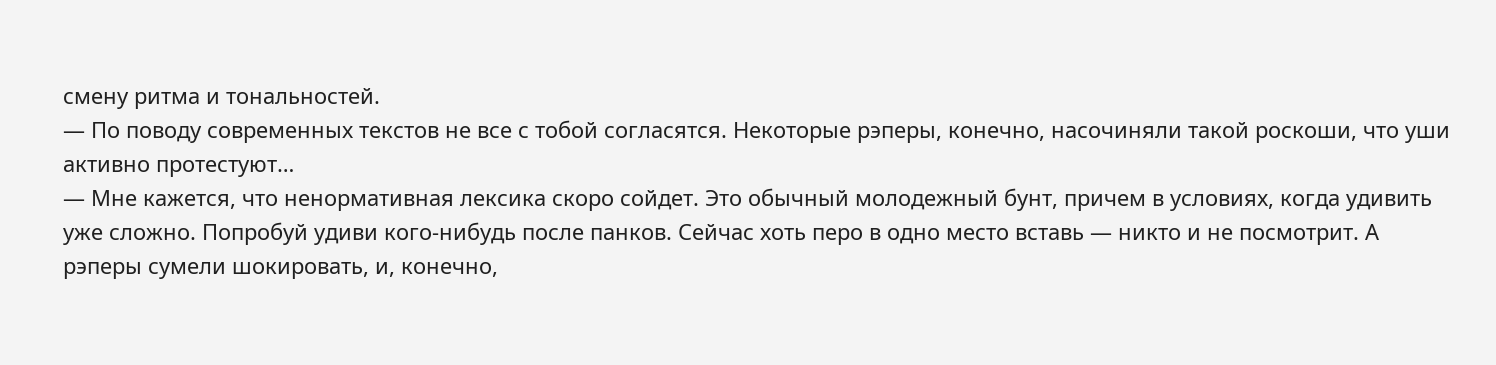смену ритма и тональностей.
— По поводу современных текстов не все с тобой согласятся. Некоторые рэперы, конечно, насочиняли такой роскоши, что уши активно протестуют…
— Мне кажется, что ненормативная лексика скоро сойдет. Это обычный молодежный бунт, причем в условиях, когда удивить уже сложно. Попробуй удиви кого-нибудь после панков. Сейчас хоть перо в одно место вставь — никто и не посмотрит. А рэперы сумели шокировать, и, конечно,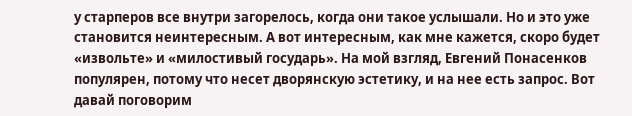у старперов все внутри загорелось, когда они такое услышали. Но и это уже становится неинтересным. А вот интересным, как мне кажется, скоро будет «извольте» и «милостивый государь». На мой взгляд, Евгений Понасенков популярен, потому что несет дворянскую эстетику, и на нее есть запрос. Вот давай поговорим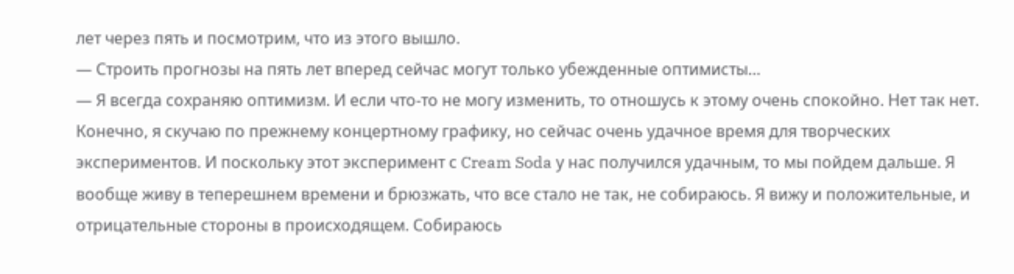лет через пять и посмотрим, что из этого вышло.
— Строить прогнозы на пять лет вперед сейчас могут только убежденные оптимисты…
— Я всегда сохраняю оптимизм. И если что-то не могу изменить, то отношусь к этому очень спокойно. Нет так нет. Конечно, я скучаю по прежнему концертному графику, но сейчас очень удачное время для творческих экспериментов. И поскольку этот эксперимент с Cream Soda у нас получился удачным, то мы пойдем дальше. Я вообще живу в теперешнем времени и брюзжать, что все стало не так, не собираюсь. Я вижу и положительные, и отрицательные стороны в происходящем. Собираюсь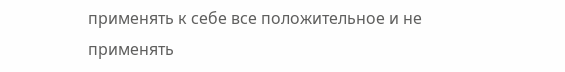применять к себе все положительное и не применять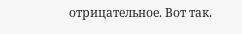отрицательное. Вот так.